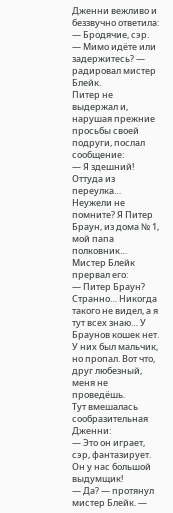Дженни вежливо и беззвучно ответила:
— Бродячие, сэр.
— Мимо идёте или задержитесь? — радировал мистер Блейк.
Питер не выдержал и, нарушая прежние просьбы своей подруги, послал сообщение:
— Я здешний! Оттуда из переулка… Неужели не помните? Я Питер Браун, из дома № 1, мой папа полковник…
Мистер Блейк прервал его:
— Питер Браун? Странно… Никогда такого не видел, а я тут всех знаю… У Браунов кошек нет. У них был мальчик, но пропал. Вот что, друг любезный, меня не проведёшь.
Тут вмешалась сообразительная Дженни:
— Это он играет, сэр, фантазирует. Он у нас большой выдумщик!
— Да? — протянул мистер Блейк. —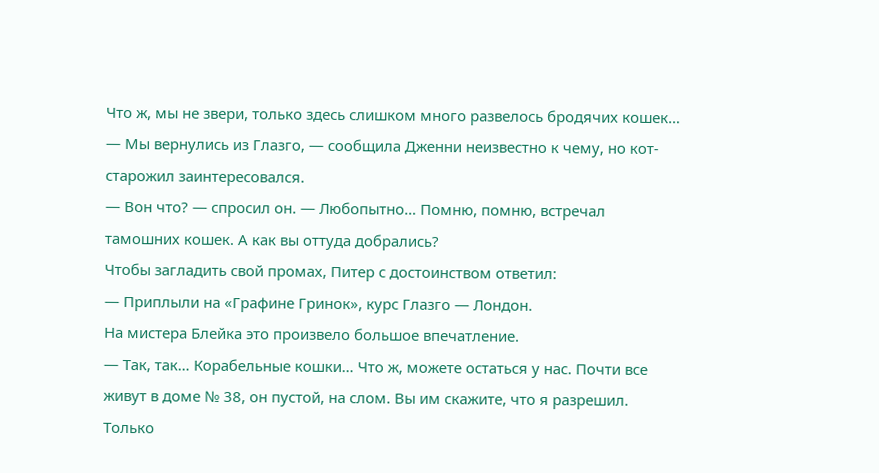Что ж, мы не звери, только здесь слишком много развелось бродячих кошек…
— Мы вернулись из Глазго, — сообщила Дженни неизвестно к чему, но кот-старожил заинтересовался.
— Вон что? — спросил он. — Любопытно… Помню, помню, встречал тамошних кошек. А как вы оттуда добрались?
Чтобы загладить свой промах, Питер с достоинством ответил:
— Приплыли на «Графине Гринок», курс Глазго — Лондон.
На мистера Блейка это произвело большое впечатление.
— Так, так… Корабельные кошки… Что ж, можете остаться у нас. Почти все живут в доме № 38, он пустой, на слом. Вы им скажите, что я разрешил. Только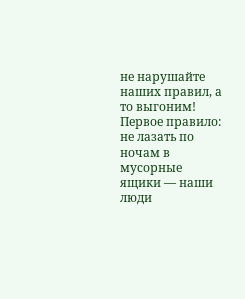не нарушайте наших правил, а то выгоним! Первое правило: не лазать по ночам в мусорные ящики — наши люди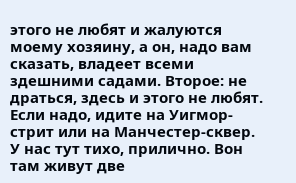этого не любят и жалуются моему хозяину, а он, надо вам сказать, владеет всеми здешними садами. Второе: не драться, здесь и этого не любят. Если надо, идите на Уигмор-стрит или на Манчестер-сквер. У нас тут тихо, прилично. Вон там живут две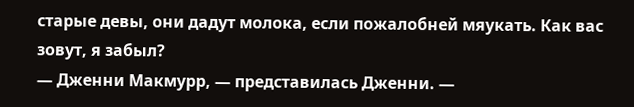старые девы, они дадут молока, если пожалобней мяукать. Как вас зовут, я забыл?
— Дженни Макмурр, — представилась Дженни. —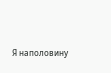Я наполовину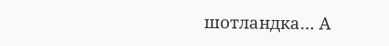шотландка… А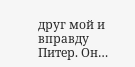друг мой и вправду Питер. Он…